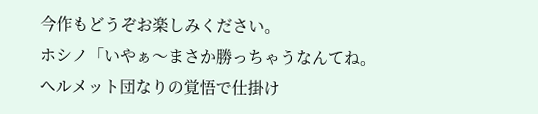今作もどうぞお楽しみください。
ホシノ「いやぁ〜まさか勝っちゃうなんてね。ヘルメット団なりの覚悟で仕掛け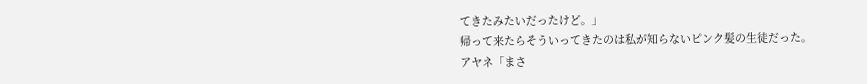てきたみたいだったけど。」
帰って来たらそういってきたのは私が知らないピンク髪の生徒だった。
アヤネ「まさ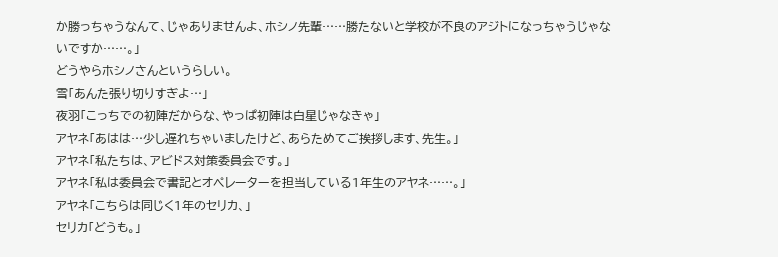か勝っちゃうなんて、じゃありませんよ、ホシノ先輩……勝たないと学校が不良のアジトになっちゃうじゃないですか……。」
どうやらホシノさんというらしい。
雪「あんた張り切りすぎよ…」
夜羽「こっちでの初陣だからな、やっぱ初陣は白星じゃなきゃ」
アヤネ「あはは…少し遅れちゃいましたけど、あらためてご挨拶します、先生。」
アヤネ「私たちは、アビドス対策委員会です。」
アヤネ「私は委員会で書記とオペレーターを担当している1年生のアヤネ……。」
アヤネ「こちらは同じく1年のセリカ、」
セリカ「どうも。」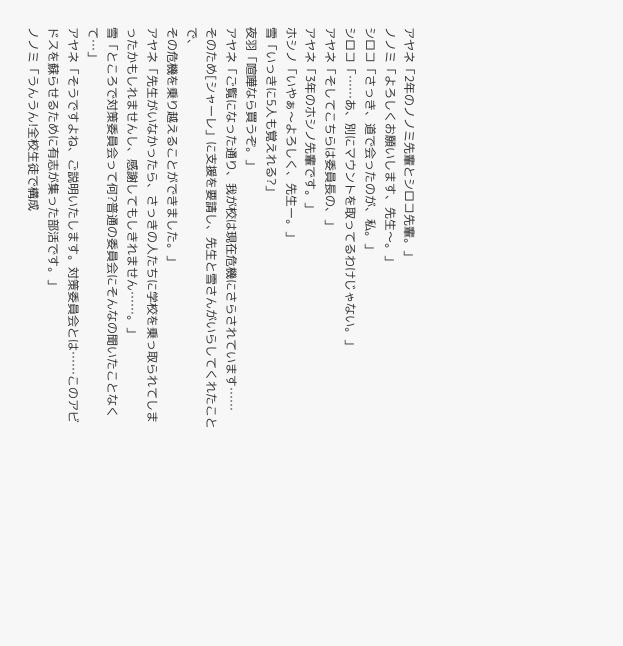アヤネ「2年のノノミ先輩とシロコ先輩。」
ノノミ「よろしくお願いします、先生〜。」
シロコ「さっき、道で会ったのが、私。」
シロコ「……あ、別にマウントを取ってるわけじゃない。」
アヤネ「そしてこちらは委員長の、」
アヤネ「3年のホシノ先輩です。」
ホシノ「いやぁ〜よろしく、先生ー。」
雪「いっきに5人も覚えれる?」
夜羽「喧嘩なら買うぞ。」
アヤネ「ご覧になった通り、我が校は現在危機にさらされています……
そのため[シャーレ」に支援を要請し、先生と雪さんがいらしてくれたことで、
その危機を乗り越えることができました。」
アヤネ「先生がいなかったら、さっきの人たちに学校を乗っ取られてしまったかもしれませんし、感謝してもしきれません……。」
雪「ところで対策委員会って何?普通の委員会にそんなの聞いたことなくて…」
アヤネ「そうですよね、ご説明いたします。対策委員会とは……このアビドスを蘇らせるために有志が集った部活です。」
ノノミ「うんうん!全校生徒で構成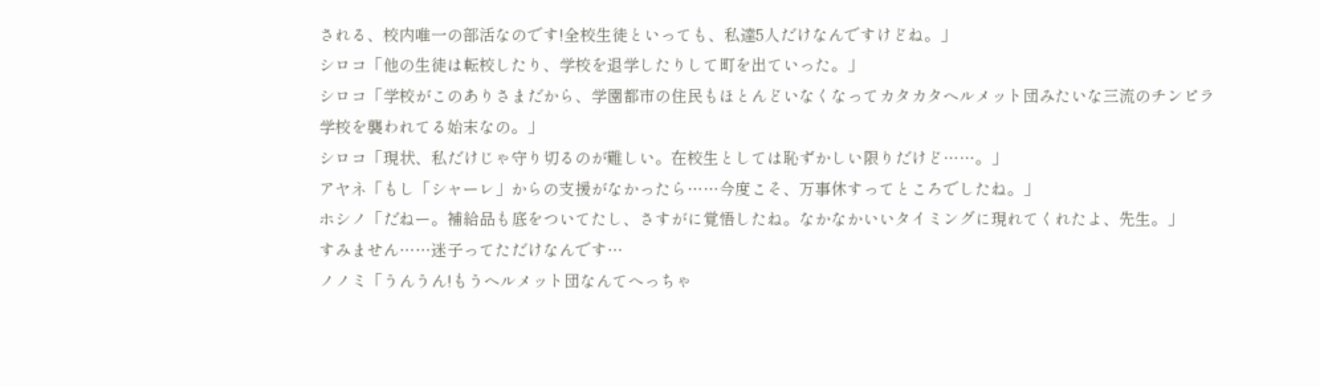される、校内唯一の部活なのです!全校生徒といっても、私達5人だけなんですけどね。」
シロコ「他の生徒は転校したり、学校を退学したりして町を出ていった。」
シロコ「学校がこのありさまだから、学園都市の住民もほとんどいなくなってカタカタヘルメット団みたいな三流のチンピラ学校を襲われてる始末なの。」
シロコ「現状、私だけじゃ守り切るのが難しい。在校生としては恥ずかしい限りだけど……。」
アヤネ「もし「シャーレ」からの支援がなかったら……今度こそ、万事休すってところでしたね。」
ホシノ「だねー。補給品も底をついてたし、さすがに覚悟したね。なかなかいいタイミングに現れてくれたよ、先生。」
すみません……迷子ってただけなんです…
ノノミ「うんうん!もうヘルメット団なんてへっちゃ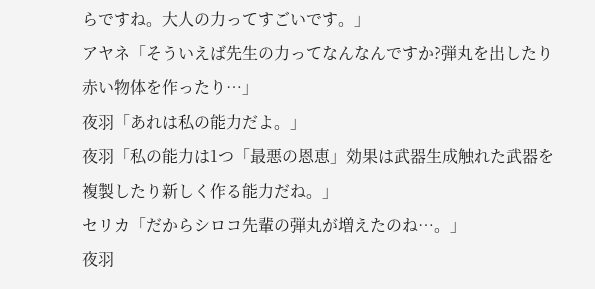らですね。大人の力ってすごいです。」
アヤネ「そういえば先生の力ってなんなんですか?弾丸を出したり赤い物体を作ったり…」
夜羽「あれは私の能力だよ。」
夜羽「私の能力は1つ「最悪の恩恵」効果は武器生成触れた武器を複製したり新しく作る能力だね。」
セリカ「だからシロコ先輩の弾丸が増えたのね…。」
夜羽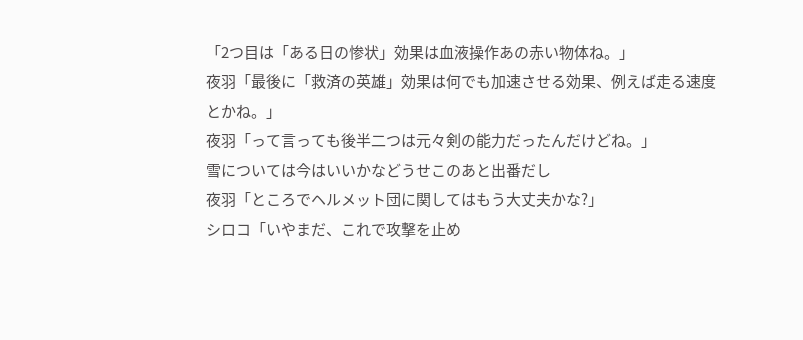「2つ目は「ある日の惨状」効果は血液操作あの赤い物体ね。」
夜羽「最後に「救済の英雄」効果は何でも加速させる効果、例えば走る速度とかね。」
夜羽「って言っても後半二つは元々剣の能力だったんだけどね。」
雪については今はいいかなどうせこのあと出番だし
夜羽「ところでヘルメット団に関してはもう大丈夫かな?」
シロコ「いやまだ、これで攻撃を止め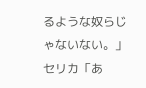るような奴らじゃないない。」
セリカ「あ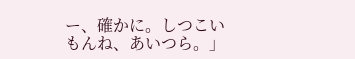ー、確かに。しつこいもんね、あいつら。」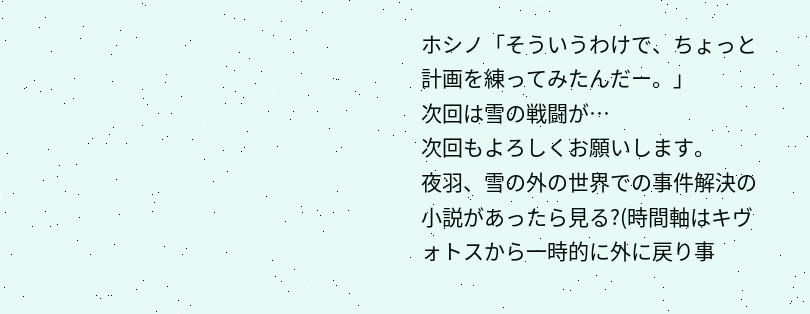ホシノ「そういうわけで、ちょっと計画を練ってみたんだー。」
次回は雪の戦闘が…
次回もよろしくお願いします。
夜羽、雪の外の世界での事件解決の小説があったら見る?(時間軸はキヴォトスから一時的に外に戻り事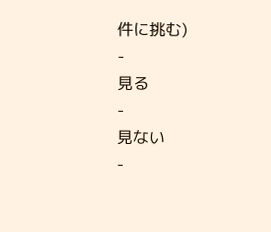件に挑む)
-
見る
-
見ない
-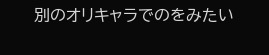別のオリキャラでのをみたい